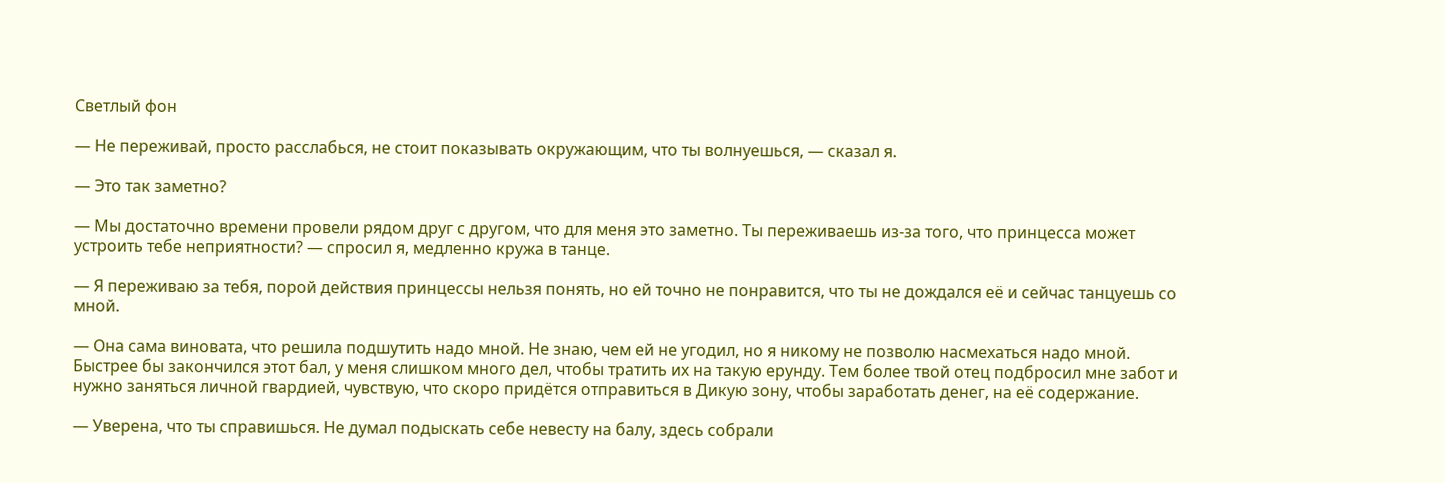Светлый фон

— Не переживай, просто расслабься, не стоит показывать окружающим, что ты волнуешься, — сказал я.

— Это так заметно?

— Мы достаточно времени провели рядом друг с другом, что для меня это заметно. Ты переживаешь из-за того, что принцесса может устроить тебе неприятности? — спросил я, медленно кружа в танце.

— Я переживаю за тебя, порой действия принцессы нельзя понять, но ей точно не понравится, что ты не дождался её и сейчас танцуешь со мной.

— Она сама виновата, что решила подшутить надо мной. Не знаю, чем ей не угодил, но я никому не позволю насмехаться надо мной. Быстрее бы закончился этот бал, у меня слишком много дел, чтобы тратить их на такую ерунду. Тем более твой отец подбросил мне забот и нужно заняться личной гвардией, чувствую, что скоро придётся отправиться в Дикую зону, чтобы заработать денег, на её содержание.

— Уверена, что ты справишься. Не думал подыскать себе невесту на балу, здесь собрали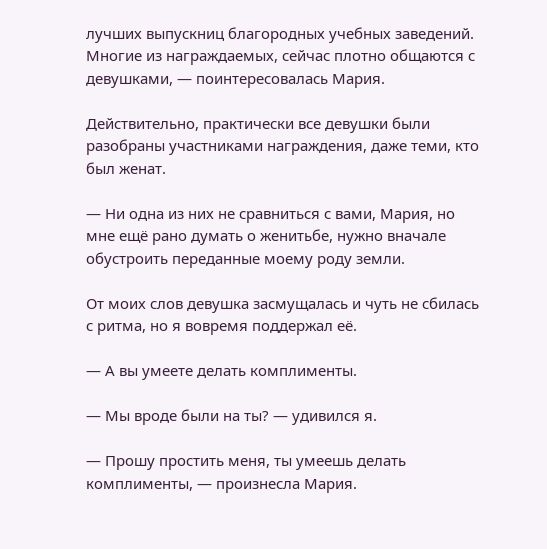лучших выпускниц благородных учебных заведений. Многие из награждаемых, сейчас плотно общаются с девушками, — поинтересовалась Мария.

Действительно, практически все девушки были разобраны участниками награждения, даже теми, кто был женат.

— Ни одна из них не сравниться с вами, Мария, но мне ещё рано думать о женитьбе, нужно вначале обустроить переданные моему роду земли.

От моих слов девушка засмущалась и чуть не сбилась с ритма, но я вовремя поддержал её.

— А вы умеете делать комплименты.

— Мы вроде были на ты? — удивился я.

— Прошу простить меня, ты умеешь делать комплименты, — произнесла Мария.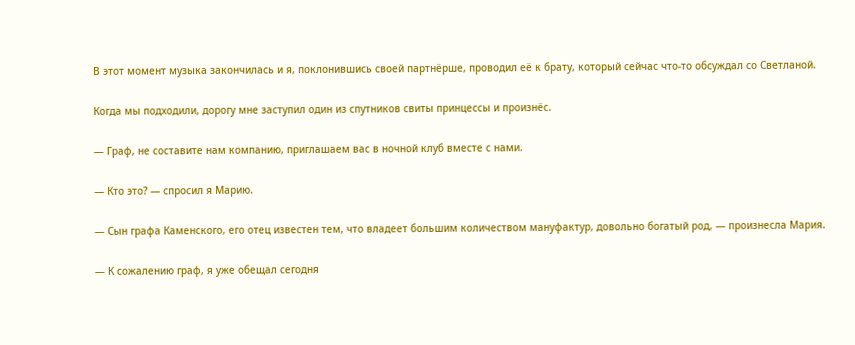В этот момент музыка закончилась и я, поклонившись своей партнёрше, проводил её к брату, который сейчас что-то обсуждал со Светланой.

Когда мы подходили, дорогу мне заступил один из спутников свиты принцессы и произнёс.

— Граф, не составите нам компанию, приглашаем вас в ночной клуб вместе с нами.

— Кто это? — спросил я Марию.

— Сын графа Каменского, его отец известен тем, что владеет большим количеством мануфактур, довольно богатый род, — произнесла Мария.

— К сожалению граф, я уже обещал сегодня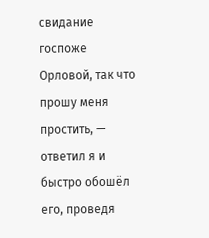свидание госпоже Орловой, так что прошу меня простить, — ответил я и быстро обошёл его, проведя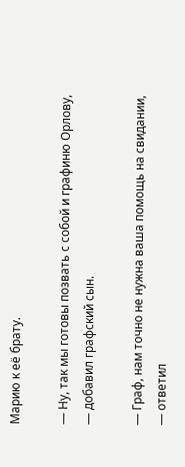Марию к её брату.

— Ну, так мы готовы позвать с собой и графиню Орлову, — добавил графский сын.

— Граф, нам точно не нужна ваша помощь на свидании, — ответил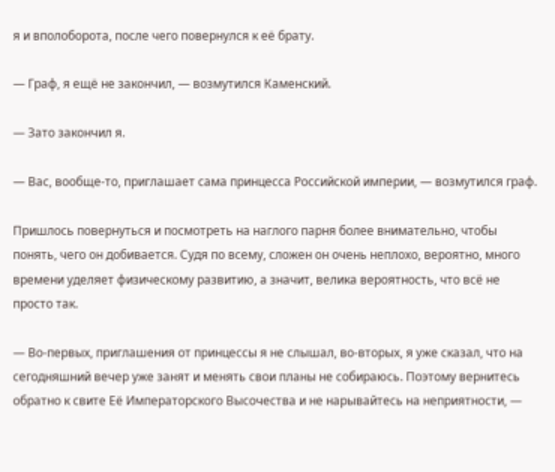я и вполоборота, после чего повернулся к её брату.

— Граф, я ещё не закончил, — возмутился Каменский.

— Зато закончил я.

— Вас, вообще-то, приглашает сама принцесса Российской империи, — возмутился граф.

Пришлось повернуться и посмотреть на наглого парня более внимательно, чтобы понять, чего он добивается. Судя по всему, сложен он очень неплохо, вероятно, много времени уделяет физическому развитию, а значит, велика вероятность, что всё не просто так.

— Во-первых, приглашения от принцессы я не слышал, во-вторых, я уже сказал, что на сегодняшний вечер уже занят и менять свои планы не собираюсь. Поэтому вернитесь обратно к свите Её Императорского Высочества и не нарывайтесь на неприятности, —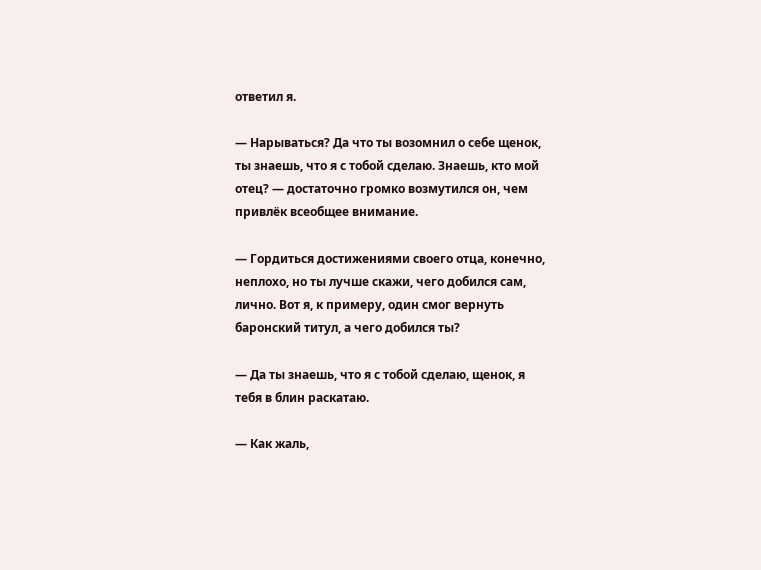ответил я.

— Нарываться? Да что ты возомнил о себе щенок, ты знаешь, что я с тобой сделаю. Знаешь, кто мой отец? — достаточно громко возмутился он, чем привлёк всеобщее внимание.

— Гордиться достижениями своего отца, конечно, неплохо, но ты лучше скажи, чего добился сам, лично. Вот я, к примеру, один смог вернуть баронский титул, а чего добился ты?

— Да ты знаешь, что я с тобой сделаю, щенок, я тебя в блин раскатаю.

— Как жаль,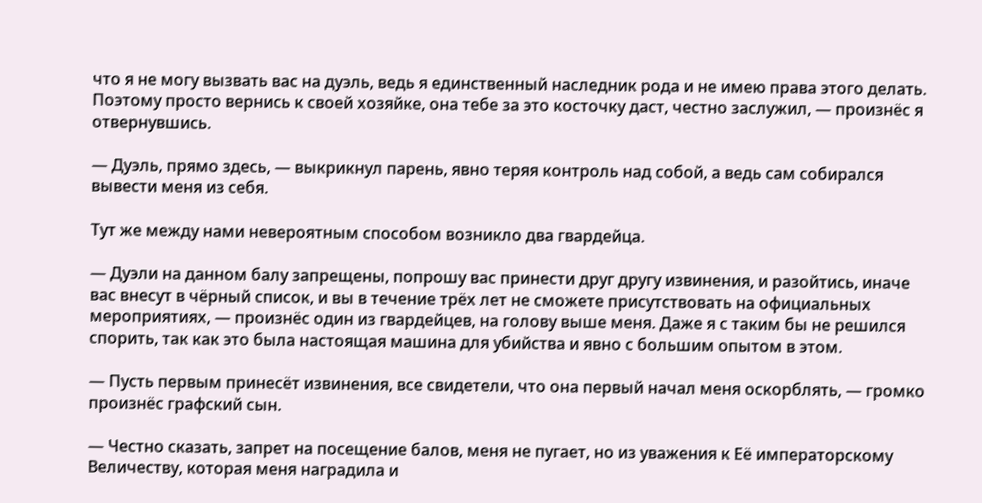что я не могу вызвать вас на дуэль, ведь я единственный наследник рода и не имею права этого делать. Поэтому просто вернись к своей хозяйке, она тебе за это косточку даст, честно заслужил, — произнёс я отвернувшись.

— Дуэль, прямо здесь, — выкрикнул парень, явно теряя контроль над собой, а ведь сам собирался вывести меня из себя.

Тут же между нами невероятным способом возникло два гвардейца.

— Дуэли на данном балу запрещены, попрошу вас принести друг другу извинения, и разойтись, иначе вас внесут в чёрный список, и вы в течение трёх лет не сможете присутствовать на официальных мероприятиях, — произнёс один из гвардейцев, на голову выше меня. Даже я с таким бы не решился спорить, так как это была настоящая машина для убийства и явно с большим опытом в этом.

— Пусть первым принесёт извинения, все свидетели, что она первый начал меня оскорблять, — громко произнёс графский сын.

— Честно сказать, запрет на посещение балов, меня не пугает, но из уважения к Её императорскому Величеству, которая меня наградила и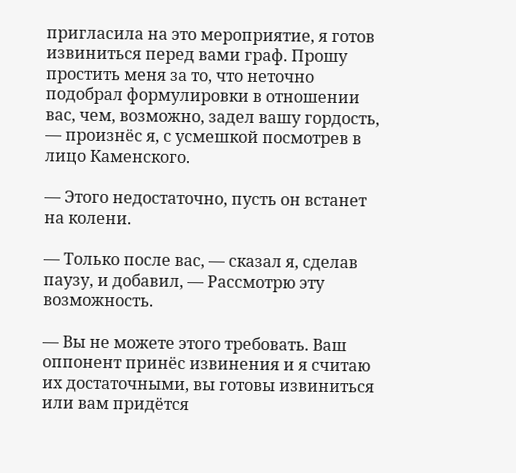пригласила на это мероприятие, я готов извиниться перед вами граф. Прошу простить меня за то, что неточно подобрал формулировки в отношении вас, чем, возможно, задел вашу гордость, — произнёс я, с усмешкой посмотрев в лицо Каменского.

— Этого недостаточно, пусть он встанет на колени.

— Только после вас, — сказал я, сделав паузу, и добавил, — Рассмотрю эту возможность.

— Вы не можете этого требовать. Ваш оппонент принёс извинения и я считаю их достаточными, вы готовы извиниться или вам придётся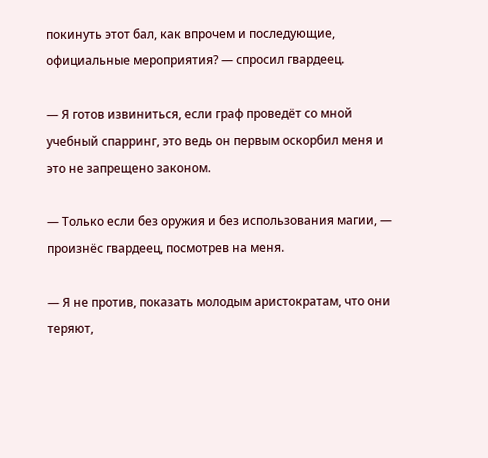покинуть этот бал, как впрочем и последующие, официальные мероприятия? — спросил гвардеец.

— Я готов извиниться, если граф проведёт со мной учебный спарринг, это ведь он первым оскорбил меня и это не запрещено законом.

— Только если без оружия и без использования магии, — произнёс гвардеец, посмотрев на меня.

— Я не против, показать молодым аристократам, что они теряют,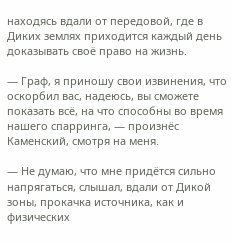находясь вдали от передовой, где в Диких землях приходится каждый день доказывать своё право на жизнь.

— Граф, я приношу свои извинения, что оскорбил вас, надеюсь, вы сможете показать всё, на что способны во время нашего спарринга, — произнёс Каменский, смотря на меня.

— Не думаю, что мне придётся сильно напрягаться, слышал, вдали от Дикой зоны, прокачка источника, как и физических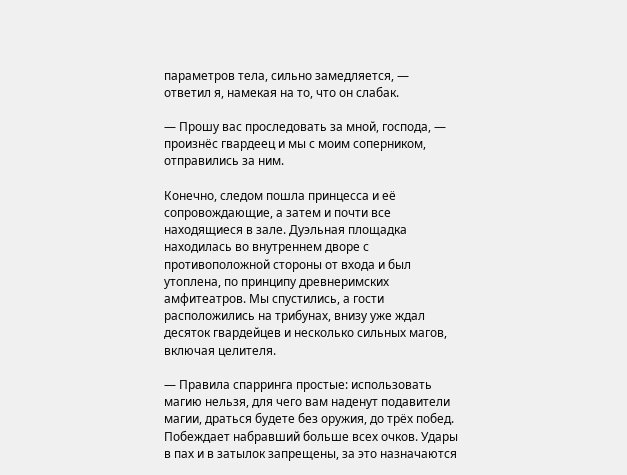параметров тела, сильно замедляется, — ответил я, намекая на то, что он слабак.

— Прошу вас проследовать за мной, господа, — произнёс гвардеец и мы с моим соперником, отправились за ним.

Конечно, следом пошла принцесса и её сопровождающие, а затем и почти все находящиеся в зале. Дуэльная площадка находилась во внутреннем дворе с противоположной стороны от входа и был утоплена, по принципу древнеримских амфитеатров. Мы спустились, а гости расположились на трибунах, внизу уже ждал десяток гвардейцев и несколько сильных магов, включая целителя.

— Правила спарринга простые: использовать магию нельзя, для чего вам наденут подавители магии, драться будете без оружия, до трёх побед. Побеждает набравший больше всех очков. Удары в пах и в затылок запрещены, за это назначаются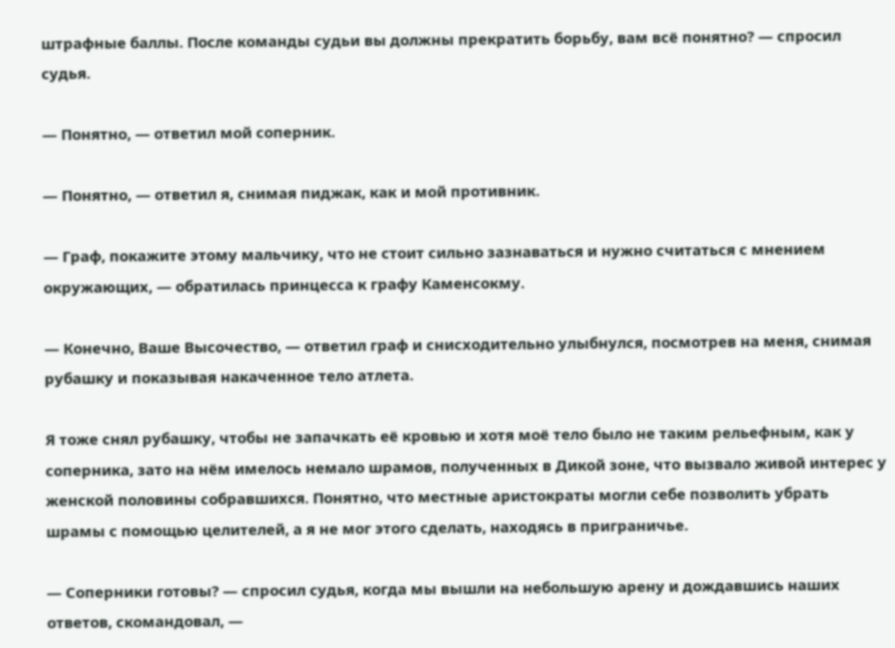штрафные баллы. После команды судьи вы должны прекратить борьбу, вам всё понятно? — спросил судья.

— Понятно, — ответил мой соперник.

— Понятно, — ответил я, снимая пиджак, как и мой противник.

— Граф, покажите этому мальчику, что не стоит сильно зазнаваться и нужно считаться с мнением окружающих, — обратилась принцесса к графу Каменсокму.

— Конечно, Ваше Высочество, — ответил граф и снисходительно улыбнулся, посмотрев на меня, снимая рубашку и показывая накаченное тело атлета.

Я тоже снял рубашку, чтобы не запачкать её кровью и хотя моё тело было не таким рельефным, как у соперника, зато на нём имелось немало шрамов, полученных в Дикой зоне, что вызвало живой интерес у женской половины собравшихся. Понятно, что местные аристократы могли себе позволить убрать шрамы с помощью целителей, а я не мог этого сделать, находясь в приграничье.

— Соперники готовы? — спросил судья, когда мы вышли на небольшую арену и дождавшись наших ответов, скомандовал, —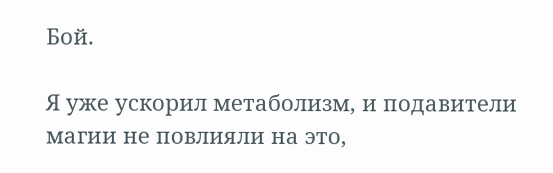Бой.

Я уже ускорил метаболизм, и подавители магии не повлияли на это,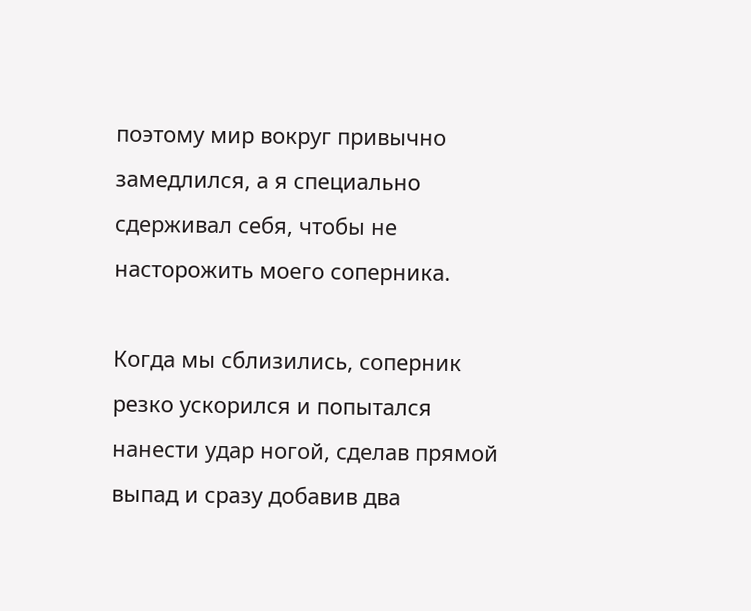поэтому мир вокруг привычно замедлился, а я специально сдерживал себя, чтобы не насторожить моего соперника.

Когда мы сблизились, соперник резко ускорился и попытался нанести удар ногой, сделав прямой выпад и сразу добавив два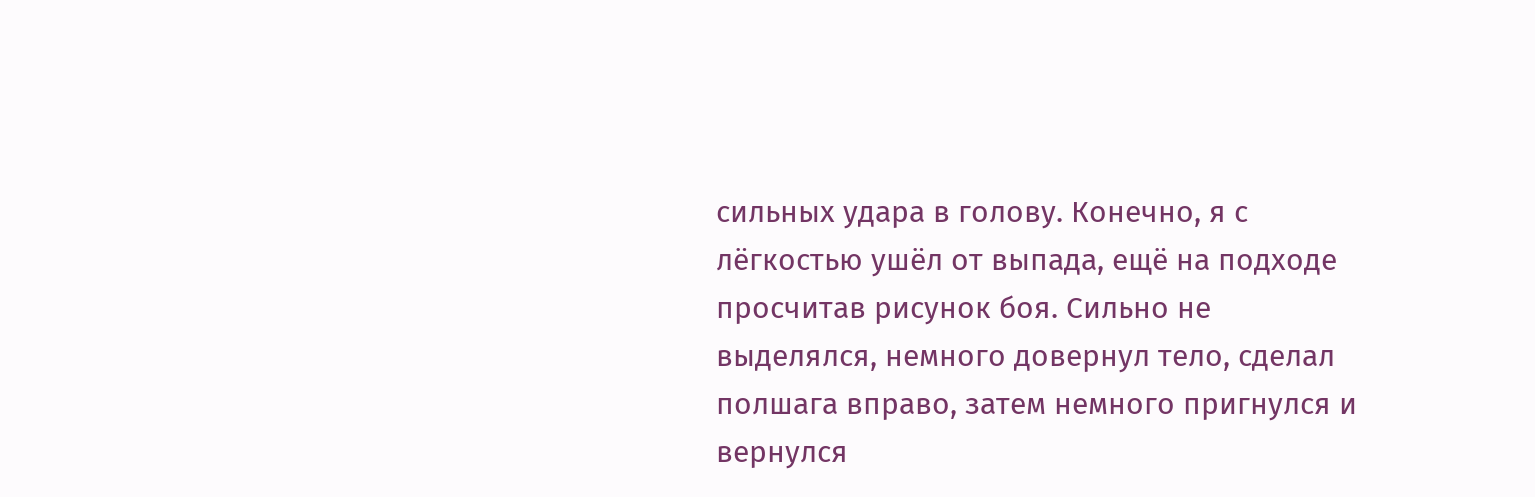сильных удара в голову. Конечно, я с лёгкостью ушёл от выпада, ещё на подходе просчитав рисунок боя. Сильно не выделялся, немного довернул тело, сделал полшага вправо, затем немного пригнулся и вернулся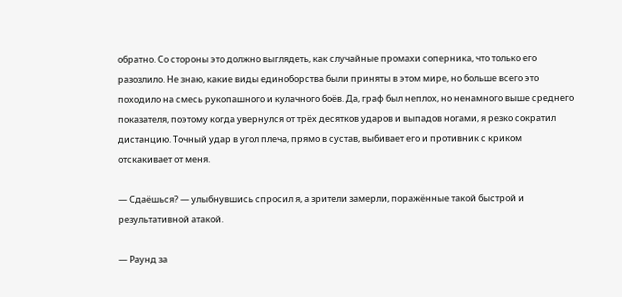обратно. Со стороны это должно выглядеть, как случайные промахи соперника, что только его разозлило. Не знаю, какие виды единоборства были приняты в этом мире, но больше всего это походило на смесь рукопашного и кулачного боёв. Да, граф был неплох, но ненамного выше среднего показателя, поэтому когда увернулся от трёх десятков ударов и выпадов ногами, я резко сократил дистанцию. Точный удар в угол плеча, прямо в сустав, выбивает его и противник с криком отскакивает от меня.

— Сдаёшься? — улыбнувшись спросил я, а зрители замерли, поражённые такой быстрой и результативной атакой.

— Раунд за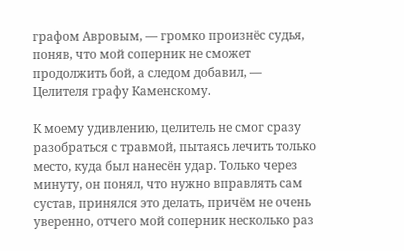графом Авровым, — громко произнёс судья, поняв, что мой соперник не сможет продолжить бой, а следом добавил, — Целителя графу Каменскому.

К моему удивлению, целитель не смог сразу разобраться с травмой, пытаясь лечить только место, куда был нанесён удар. Только через минуту, он понял, что нужно вправлять сам сустав, принялся это делать, причём не очень уверенно, отчего мой соперник несколько раз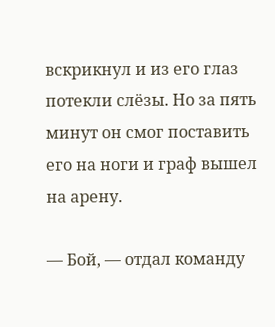вскрикнул и из его глаз потекли слёзы. Но за пять минут он смог поставить его на ноги и граф вышел на арену.

— Бой, — отдал команду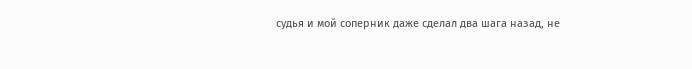судья и мой соперник даже сделал два шага назад, не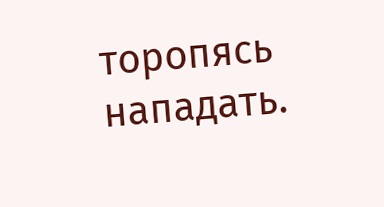торопясь нападать.